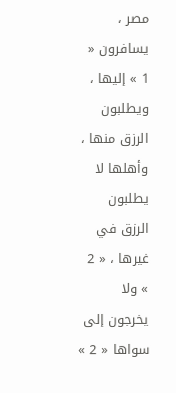مصر ، يسافرون « 1 » إليها ، ويطلبون الرزق منها ، وأهلها لا يطلبون الرزق في غيرها ، « 2 » ولا يخرجون إلى سواها « 2 »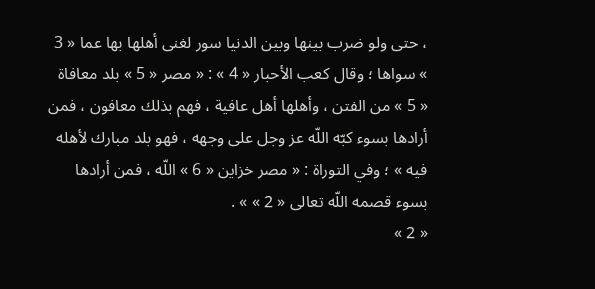، حتى ولو ضرب بينها وبين الدنيا سور لغنى أهلها بها عما « 3 » سواها ؛ وقال كعب الأحبار « 4 » : « مصر « 5 » بلد معافاة « 5 » من الفتن ، وأهلها أهل عافية ، فهم بذلك معافون ، فمن أرادها بسوء كبّه اللّه عز وجل على وجهه ، فهو بلد مبارك لأهله فيه » ؛ وفي التوراة : « مصر خزاين « 6 » اللّه ، فمن أرادها بسوء قصمه اللّه تعالى « 2 » » .
« 2 »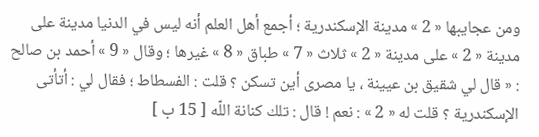ومن عجايبها « 2 » مدينة الإسكندرية ؛ أجمع أهل العلم أنه ليس في الدنيا مدينة على مدينة « 2 » على مدينة « 2 » ثلاث « 7 » طباق « 8 » غيرها ؛ وقال « 9 » أحمد بن صالح : « قال لي شقيق بن عيينة ، يا مصرى أين تسكن ؟ قلت : الفسطاط ؛ فقال لي : أتأتى الإسكندرية ؟ قلت له « 2 » : نعم ! قال : تلك كنانة اللّه [ 15 ب ]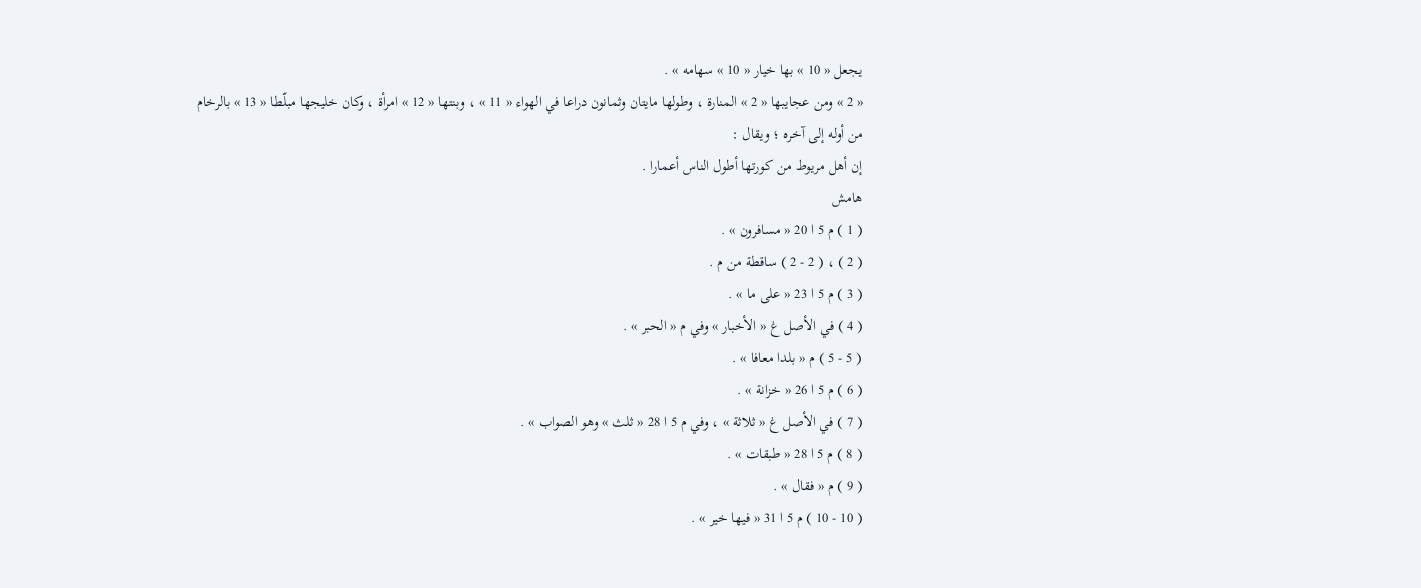يجعل « 10 » بها خيار « 10 » سهامه » .
« 2 » ومن عجايبها « 2 » المنارة ، وطولها مايتان وثمانون دراعا في الهواء « 11 » ، وبنتها « 12 » امرأة ، وكان خليجها مبلّطا « 13 » بالرخام من أوله إلى آخره ؛ ويقال :
إن أهل مريوط من كورتها أطول الناس أعمارا .
هامش
( 1 ) م 5 ا 20 « مسافرون » .
( 2 ) ، ( 2 - 2 ) ساقطة من م .
( 3 ) م 5 ا 23 « على ما » .
( 4 ) في الأصل غ « الأخبار » وفي م « الحبر » .
( 5 - 5 ) م « بلدا معافا » .
( 6 ) م 5 ا 26 « خزانة » .
( 7 ) في الأصل غ « ثلاثة » ، وفي م 5 ا 28 « ثلث » وهو الصواب » .
( 8 ) م 5 ا 28 « طبقات » .
( 9 ) م « فقال » .
( 10 - 10 ) م 5 ا 31 « فيها خير » .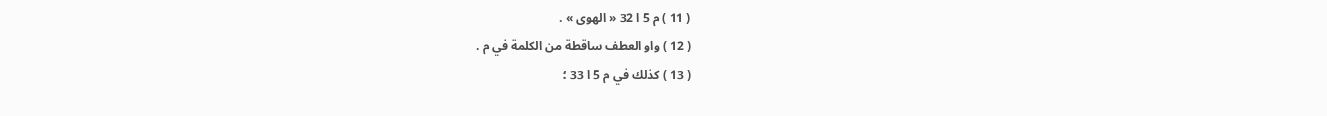( 11 ) م 5 ا 32 « الهوى » .
( 12 ) واو العطف ساقطة من الكلمة في م .
( 13 ) كذلك في م 5 ا 33 ؛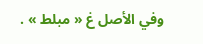وفي الأصل غ « مبلط » .